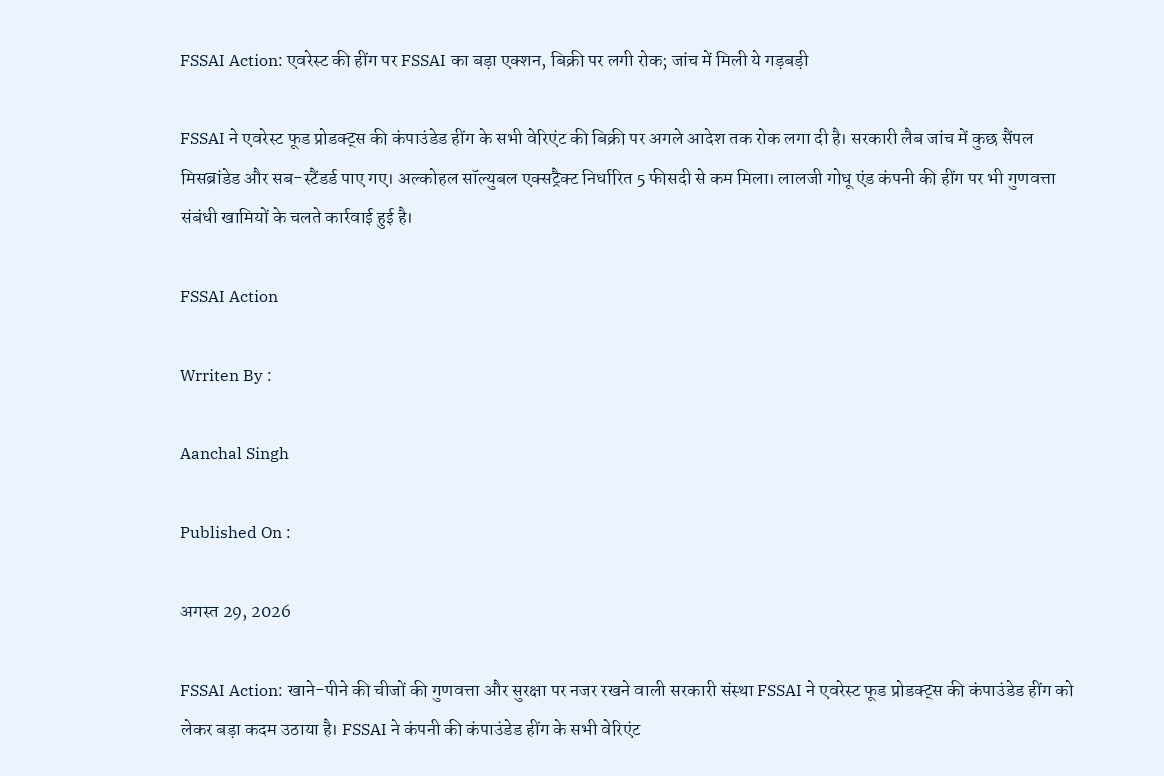FSSAI Action: एवरेस्ट की हींग पर FSSAI का बड़ा एक्शन, बिक्री पर लगी रोक; जांच में मिली ये गड़बड़ी

FSSAI ने एवरेस्ट फूड प्रोडक्ट्स की कंपाउंडेड हींग के सभी वेरिएंट की बिक्री पर अगले आदेश तक रोक लगा दी है। सरकारी लैब जांच में कुछ सैंपल मिसब्रांडेड और सब-स्टैंडर्ड पाए गए। अल्कोहल सॉल्युबल एक्सट्रैक्ट निर्धारित 5 फीसदी से कम मिला। लालजी गोधू एंड कंपनी की हींग पर भी गुणवत्ता संबंधी खामियों के चलते कार्रवाई हुई है।

FSSAI Action

Wrriten By :

Aanchal Singh

Published On :

अगस्त 29, 2026

FSSAI Action: खाने-पीने की चीजों की गुणवत्ता और सुरक्षा पर नजर रखने वाली सरकारी संस्था FSSAI ने एवरेस्ट फूड प्रोडक्ट्स की कंपाउंडेड हींग को लेकर बड़ा कदम उठाया है। FSSAI ने कंपनी की कंपाउंडेड हींग के सभी वेरिएंट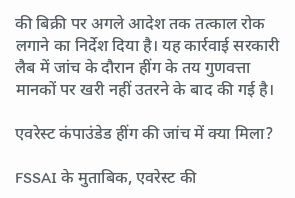की बिक्री पर अगले आदेश तक तत्काल रोक लगाने का निर्देश दिया है। यह कार्रवाई सरकारी लैब में जांच के दौरान हींग के तय गुणवत्ता मानकों पर खरी नहीं उतरने के बाद की गई है।

एवरेस्ट कंपाउंडेड हींग की जांच में क्या मिला?

FSSAI के मुताबिक, एवरेस्ट की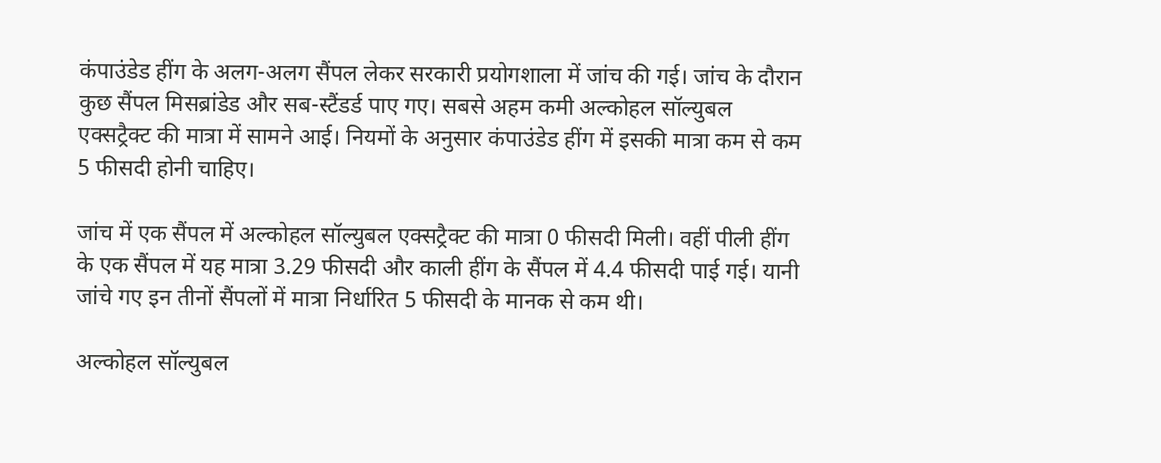कंपाउंडेड हींग के अलग-अलग सैंपल लेकर सरकारी प्रयोगशाला में जांच की गई। जांच के दौरान कुछ सैंपल मिसब्रांडेड और सब-स्टैंडर्ड पाए गए। सबसे अहम कमी अल्कोहल सॉल्युबल एक्सट्रैक्ट की मात्रा में सामने आई। नियमों के अनुसार कंपाउंडेड हींग में इसकी मात्रा कम से कम 5 फीसदी होनी चाहिए।

जांच में एक सैंपल में अल्कोहल सॉल्युबल एक्सट्रैक्ट की मात्रा 0 फीसदी मिली। वहीं पीली हींग के एक सैंपल में यह मात्रा 3.29 फीसदी और काली हींग के सैंपल में 4.4 फीसदी पाई गई। यानी जांचे गए इन तीनों सैंपलों में मात्रा निर्धारित 5 फीसदी के मानक से कम थी।

अल्कोहल सॉल्युबल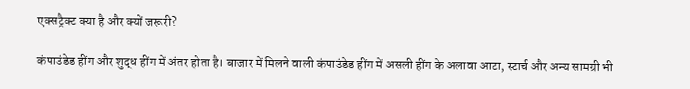एक्सट्रैक्ट क्या है और क्यों जरूरी?

कंपाउंडेड हींग और शुद्ध हींग में अंतर होता है। बाजार में मिलने वाली कंपाउंडेड हींग में असली हींग के अलावा आटा, स्टार्च और अन्य सामग्री भी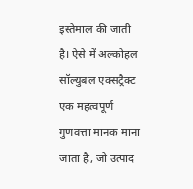इस्तेमाल की जाती है। ऐसे में अल्कोहल सॉल्युबल एक्सट्रैक्ट एक महत्वपूर्ण गुणवत्ता मानक माना जाता है, जो उत्पाद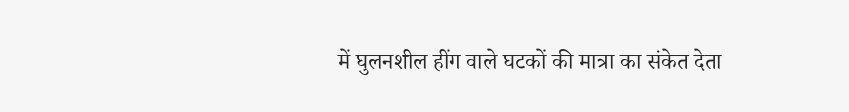में घुलनशील हींग वाले घटकों की मात्रा का संकेत देता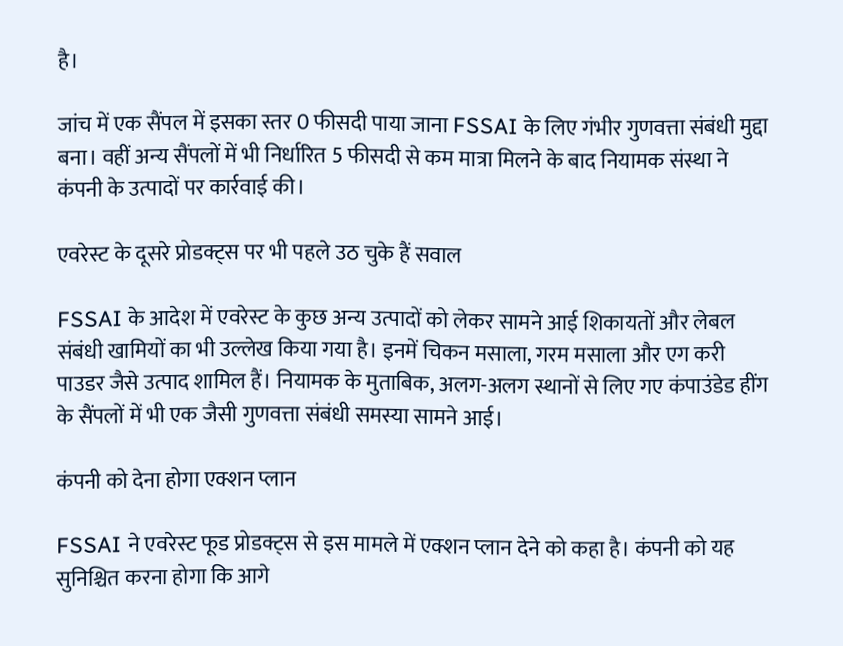है।

जांच में एक सैंपल में इसका स्तर 0 फीसदी पाया जाना FSSAI के लिए गंभीर गुणवत्ता संबंधी मुद्दा बना। वहीं अन्य सैंपलों में भी निर्धारित 5 फीसदी से कम मात्रा मिलने के बाद नियामक संस्था ने कंपनी के उत्पादों पर कार्रवाई की।

एवरेस्ट के दूसरे प्रोडक्ट्स पर भी पहले उठ चुके हैं सवाल

FSSAI के आदेश में एवरेस्ट के कुछ अन्य उत्पादों को लेकर सामने आई शिकायतों और लेबल संबंधी खामियों का भी उल्लेख किया गया है। इनमें चिकन मसाला, गरम मसाला और एग करी पाउडर जैसे उत्पाद शामिल हैं। नियामक के मुताबिक, अलग-अलग स्थानों से लिए गए कंपाउंडेड हींग के सैंपलों में भी एक जैसी गुणवत्ता संबंधी समस्या सामने आई।

कंपनी को देना होगा एक्शन प्लान

FSSAI ने एवरेस्ट फूड प्रोडक्ट्स से इस मामले में एक्शन प्लान देने को कहा है। कंपनी को यह सुनिश्चित करना होगा कि आगे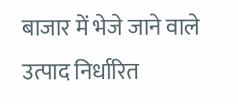बाजार में भेजे जाने वाले उत्पाद निर्धारित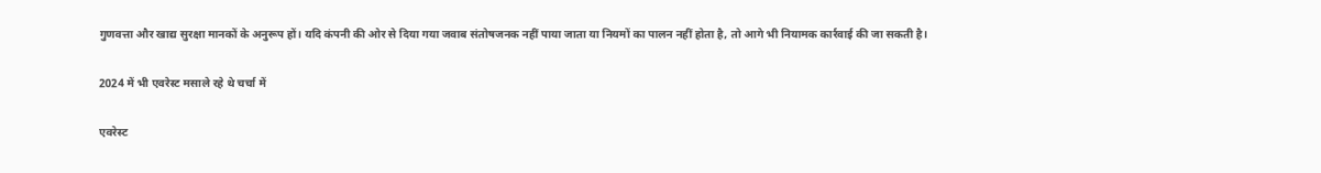गुणवत्ता और खाद्य सुरक्षा मानकों के अनुरूप हों। यदि कंपनी की ओर से दिया गया जवाब संतोषजनक नहीं पाया जाता या नियमों का पालन नहीं होता है, तो आगे भी नियामक कार्रवाई की जा सकती है।

2024 में भी एवरेस्ट मसाले रहे थे चर्चा में

एवरेस्ट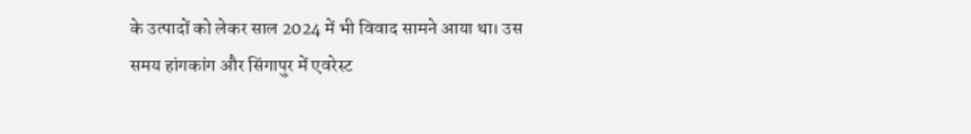के उत्पादों को लेकर साल 2024 में भी विवाद सामने आया था। उस समय हांगकांग और सिंगापुर में एवरेस्ट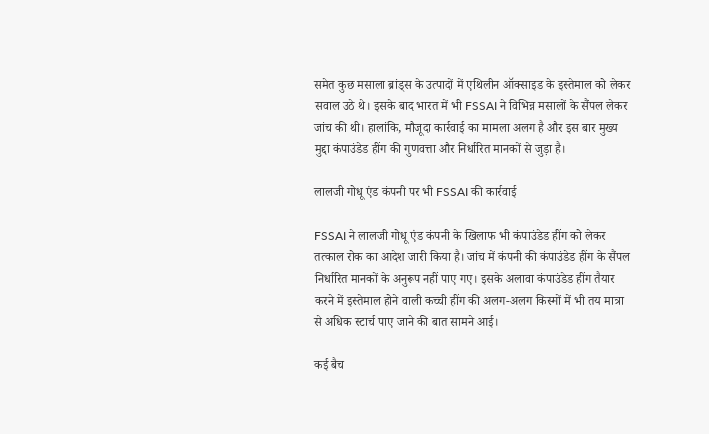समेत कुछ मसाला ब्रांड्स के उत्पादों में एथिलीन ऑक्साइड के इस्तेमाल को लेकर सवाल उठे थे। इसके बाद भारत में भी FSSAI ने विभिन्न मसालों के सैंपल लेकर जांच की थी। हालांकि, मौजूदा कार्रवाई का मामला अलग है और इस बार मुख्य मुद्दा कंपाउंडेड हींग की गुणवत्ता और निर्धारित मानकों से जुड़ा है।

लालजी गोधू एंड कंपनी पर भी FSSAI की कार्रवाई

FSSAI ने लालजी गोधू एंड कंपनी के खिलाफ भी कंपाउंडेड हींग को लेकर तत्काल रोक का आदेश जारी किया है। जांच में कंपनी की कंपाउंडेड हींग के सैंपल निर्धारित मानकों के अनुरूप नहीं पाए गए। इसके अलावा कंपाउंडेड हींग तैयार करने में इस्तेमाल होने वाली कच्ची हींग की अलग-अलग किस्मों में भी तय मात्रा से अधिक स्टार्च पाए जाने की बात सामने आई।

कई बैच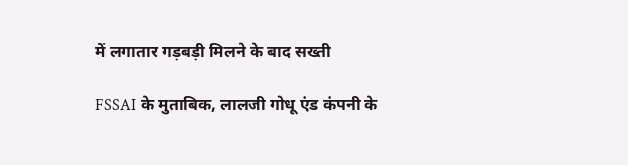में लगातार गड़बड़ी मिलने के बाद सख्ती

FSSAI के मुताबिक, लालजी गोधू एंड कंपनी के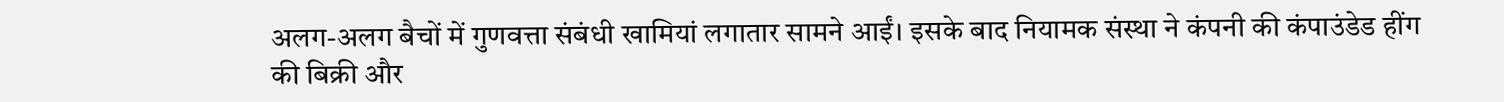अलग-अलग बैचों में गुणवत्ता संबंधी खामियां लगातार सामने आईं। इसके बाद नियामक संस्था ने कंपनी की कंपाउंडेड हींग की बिक्री और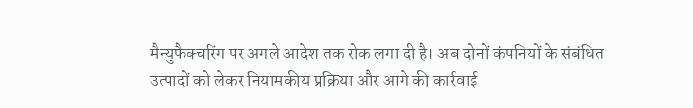मैन्युफैक्चरिंग पर अगले आदेश तक रोक लगा दी है। अब दोनों कंपनियों के संबंधित उत्पादों को लेकर नियामकीय प्रक्रिया और आगे की कार्रवाई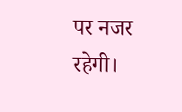पर नजर रहेगी।